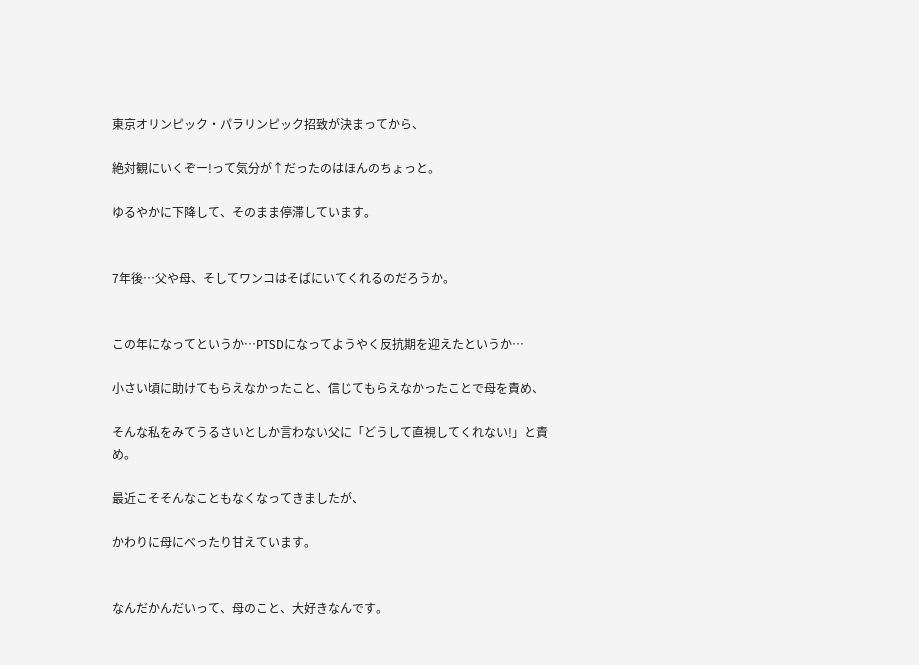東京オリンピック・パラリンピック招致が決まってから、

絶対観にいくぞー!って気分が↑だったのはほんのちょっと。

ゆるやかに下降して、そのまま停滞しています。


7年後…父や母、そしてワンコはそばにいてくれるのだろうか。


この年になってというか…PTSDになってようやく反抗期を迎えたというか…

小さい頃に助けてもらえなかったこと、信じてもらえなかったことで母を責め、

そんな私をみてうるさいとしか言わない父に「どうして直視してくれない!」と責め。

最近こそそんなこともなくなってきましたが、

かわりに母にべったり甘えています。


なんだかんだいって、母のこと、大好きなんです。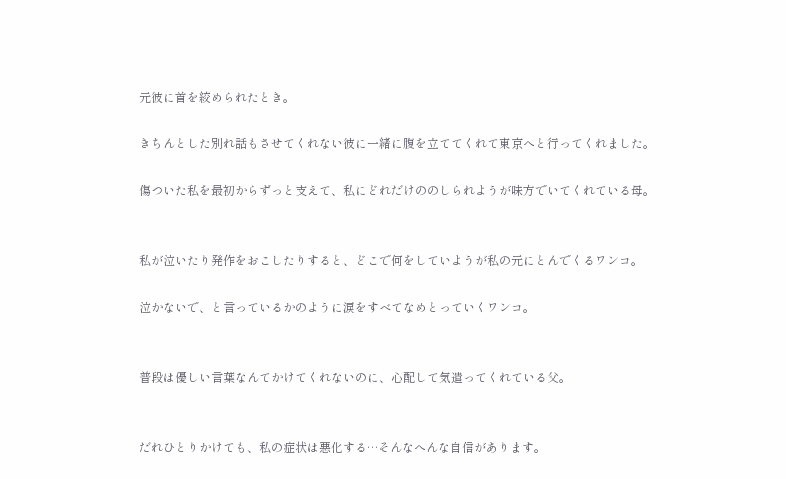元彼に首を絞められたとき。

きちんとした別れ話もさせてくれない彼に一緒に腹を立ててくれて東京へと行ってくれました。

傷ついた私を最初からずっと支えて、私にどれだけののしられようが味方でいてくれている母。


私が泣いたり発作をおこしたりすると、どこで何をしていようが私の元にとんでくるワンコ。

泣かないで、と言っているかのように涙をすべてなめとっていくワンコ。


普段は優しい言葉なんてかけてくれないのに、心配して気遣ってくれている父。


だれひとりかけても、私の症状は悪化する…そんなへんな自信があります。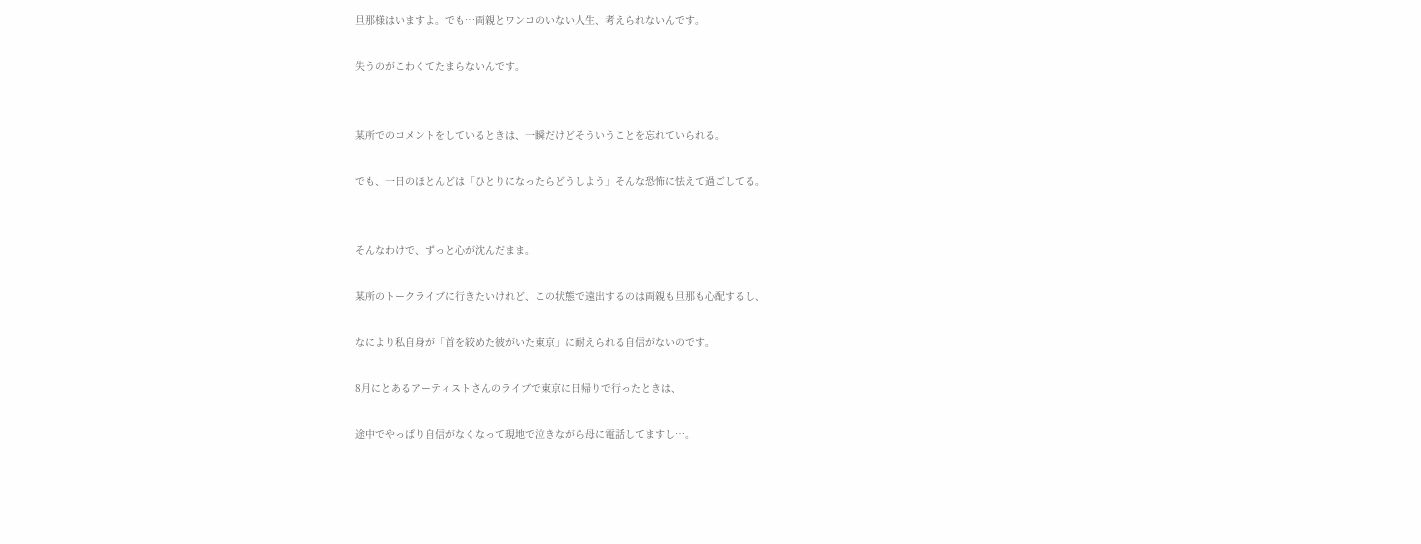旦那様はいますよ。でも…両親とワンコのいない人生、考えられないんです。

失うのがこわくてたまらないんです。


某所でのコメントをしているときは、一瞬だけどそういうことを忘れていられる。

でも、一日のほとんどは「ひとりになったらどうしよう」そんな恐怖に怯えて過ごしてる。


そんなわけで、ずっと心が沈んだまま。

某所のトークライブに行きたいけれど、この状態で遠出するのは両親も旦那も心配するし、

なにより私自身が「首を絞めた彼がいた東京」に耐えられる自信がないのです。

8月にとあるアーティストさんのライブで東京に日帰りで行ったときは、

途中でやっぱり自信がなくなって現地で泣きながら母に電話してますし…。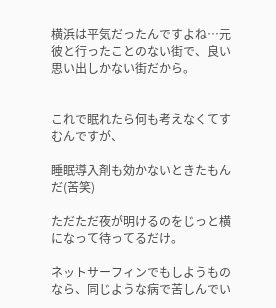横浜は平気だったんですよね…元彼と行ったことのない街で、良い思い出しかない街だから。


これで眠れたら何も考えなくてすむんですが、

睡眠導入剤も効かないときたもんだ(苦笑)

ただただ夜が明けるのをじっと横になって待ってるだけ。

ネットサーフィンでもしようものなら、同じような病で苦しんでい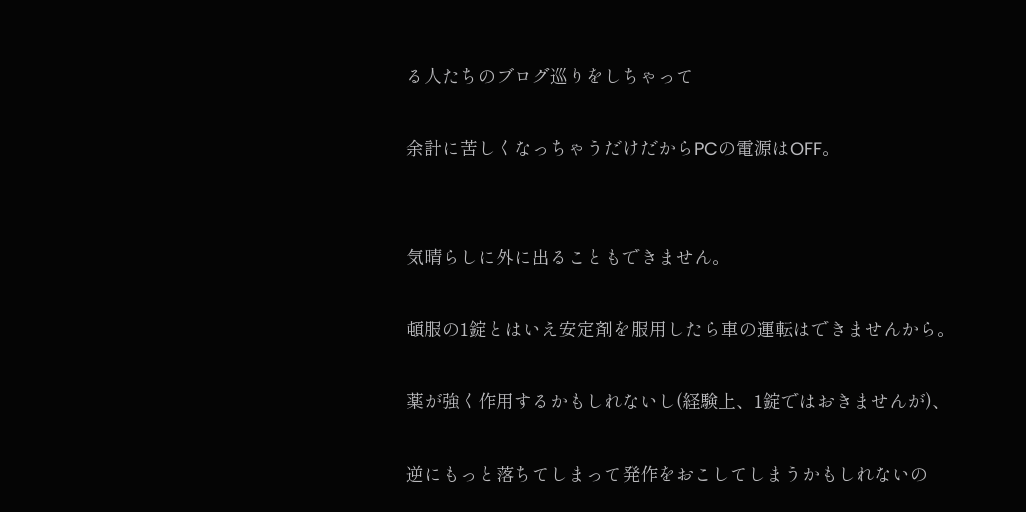る人たちのブログ巡りをしちゃって

余計に苦しくなっちゃうだけだからPCの電源はOFF。


気晴らしに外に出ることもできません。

頓服の1錠とはいえ安定剤を服用したら車の運転はできませんから。

薬が強く作用するかもしれないし(経験上、1錠ではおきませんが)、

逆にもっと落ちてしまって発作をおこしてしまうかもしれないの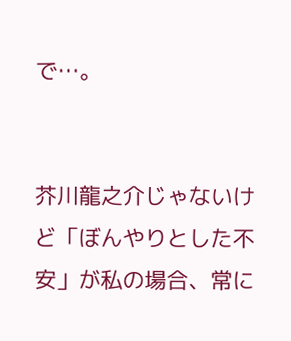で…。


芥川龍之介じゃないけど「ぼんやりとした不安」が私の場合、常に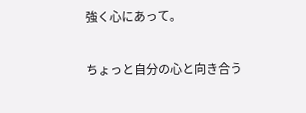強く心にあって。

ちょっと自分の心と向き合う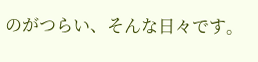のがつらい、そんな日々です。